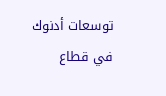توسعات أدنوك في قطاع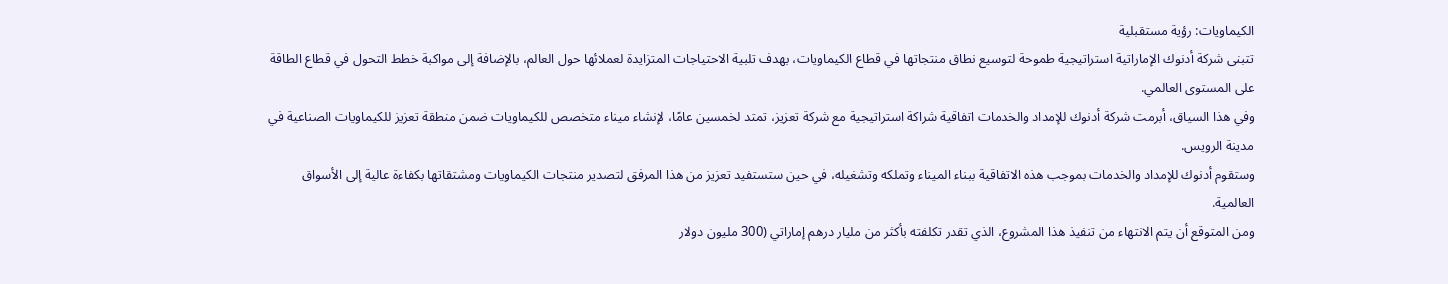الكيماويات: رؤية مستقبلية
تتبنى شركة أدنوك الإماراتية استراتيجية طموحة لتوسيع نطاق منتجاتها في قطاع الكيماويات، بهدف تلبية الاحتياجات المتزايدة لعملائها حول العالم، بالإضافة إلى مواكبة خطط التحول في قطاع الطاقة على المستوى العالمي.
وفي هذا السياق، أبرمت شركة أدنوك للإمداد والخدمات اتفاقية شراكة استراتيجية مع شركة تعزيز، تمتد لخمسين عامًا، لإنشاء ميناء متخصص للكيماويات ضمن منطقة تعزيز للكيماويات الصناعية في مدينة الرويس.
وستقوم أدنوك للإمداد والخدمات بموجب هذه الاتفاقية ببناء الميناء وتملكه وتشغيله، في حين ستستفيد تعزيز من هذا المرفق لتصدير منتجات الكيماويات ومشتقاتها بكفاءة عالية إلى الأسواق العالمية.
ومن المتوقع أن يتم الانتهاء من تنفيذ هذا المشروع، الذي تقدر تكلفته بأكثر من مليار درهم إماراتي (300 مليون دولار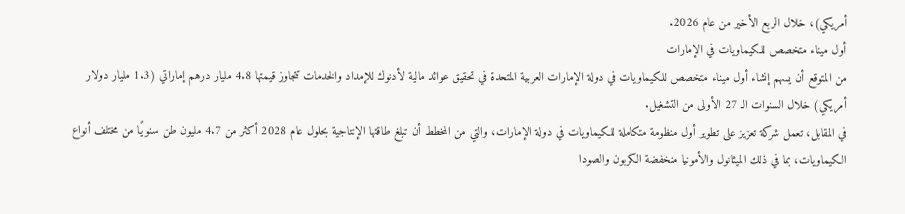أمريكي)، خلال الربع الأخير من عام 2026.
أول ميناء متخصص للكيماويات في الإمارات
من المتوقع أن يسهم إنشاء أول ميناء متخصص للكيماويات في دولة الإمارات العربية المتحدة في تحقيق عوائد مالية لأدنوك للإمداد والخدمات تتجاوز قيمتها 4.8 مليار درهم إماراتي (1.3 مليار دولار أمريكي) خلال السنوات الـ 27 الأولى من التشغيل.
في المقابل، تعمل شركة تعزيز على تطوير أول منظومة متكاملة للكيماويات في دولة الإمارات، والتي من المخطط أن تبلغ طاقتها الإنتاجية بحلول عام 2028 أكثر من 4.7 مليون طن سنويًا من مختلف أنواع الكيماويات، بما في ذلك الميثانول والأمونيا منخفضة الكربون والصودا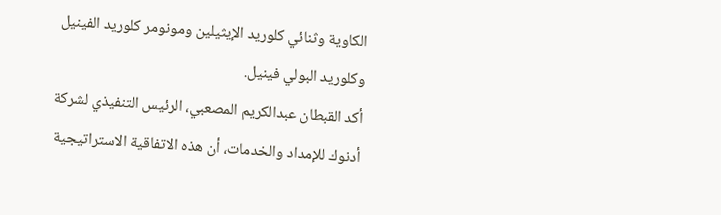الكاوية وثنائي كلوريد الإيثيلين ومونومر كلوريد الفينيل وكلوريد البولي فينيل.
أكد القبطان عبدالكريم المصعبي، الرئيس التنفيذي لشركة أدنوك للإمداد والخدمات، أن هذه الاتفاقية الاستراتيجية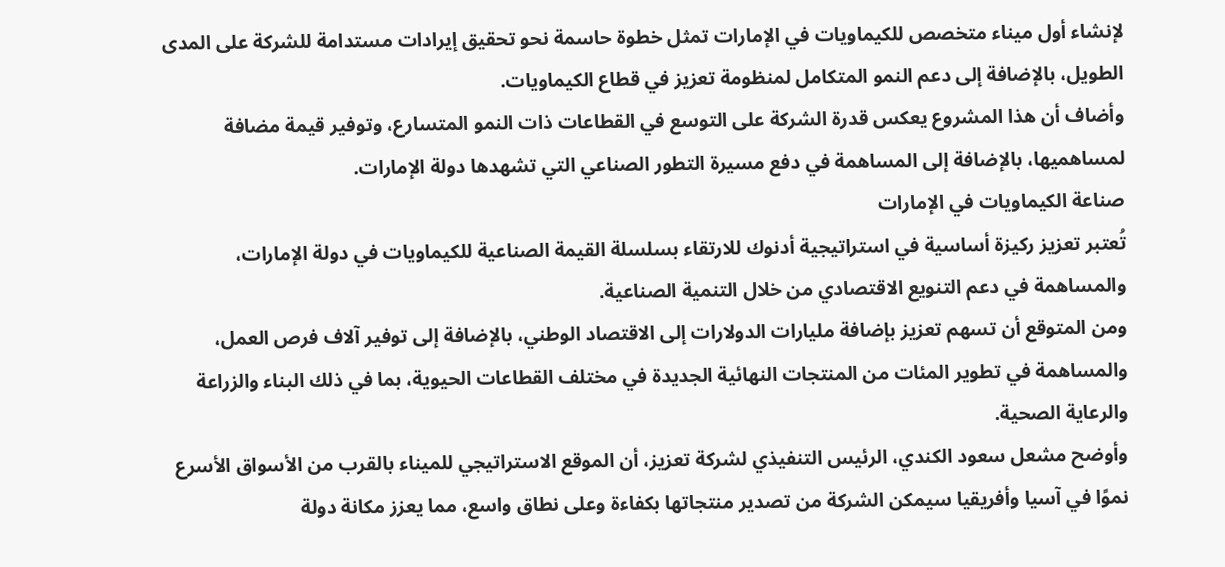لإنشاء أول ميناء متخصص للكيماويات في الإمارات تمثل خطوة حاسمة نحو تحقيق إيرادات مستدامة للشركة على المدى الطويل، بالإضافة إلى دعم النمو المتكامل لمنظومة تعزيز في قطاع الكيماويات.
وأضاف أن هذا المشروع يعكس قدرة الشركة على التوسع في القطاعات ذات النمو المتسارع، وتوفير قيمة مضافة لمساهميها، بالإضافة إلى المساهمة في دفع مسيرة التطور الصناعي التي تشهدها دولة الإمارات.
صناعة الكيماويات في الإمارات
تُعتبر تعزيز ركيزة أساسية في استراتيجية أدنوك للارتقاء بسلسلة القيمة الصناعية للكيماويات في دولة الإمارات، والمساهمة في دعم التنويع الاقتصادي من خلال التنمية الصناعية.
ومن المتوقع أن تسهم تعزيز بإضافة مليارات الدولارات إلى الاقتصاد الوطني، بالإضافة إلى توفير آلاف فرص العمل، والمساهمة في تطوير المئات من المنتجات النهائية الجديدة في مختلف القطاعات الحيوية، بما في ذلك البناء والزراعة والرعاية الصحية.
وأوضح مشعل سعود الكندي، الرئيس التنفيذي لشركة تعزيز، أن الموقع الاستراتيجي للميناء بالقرب من الأسواق الأسرع نموًا في آسيا وأفريقيا سيمكن الشركة من تصدير منتجاتها بكفاءة وعلى نطاق واسع، مما يعزز مكانة دولة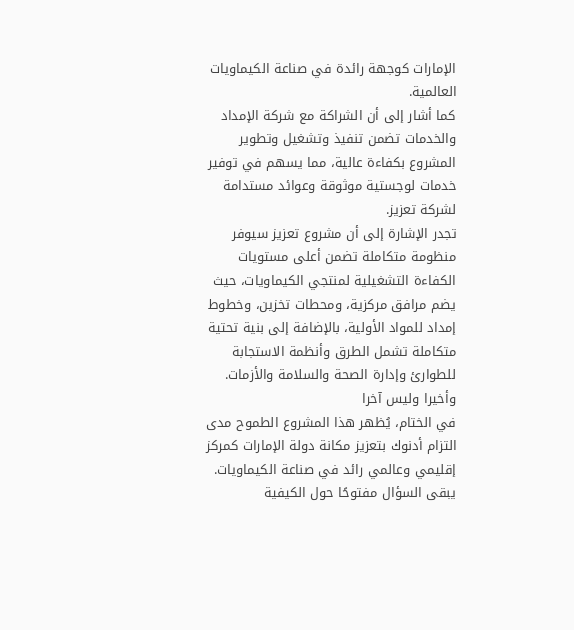الإمارات كوجهة رائدة في صناعة الكيماويات العالمية.
كما أشار إلى أن الشراكة مع شركة الإمداد والخدمات تضمن تنفيذ وتشغيل وتطوير المشروع بكفاءة عالية، مما يسهم في توفير خدمات لوجستية موثوقة وعوائد مستدامة لشركة تعزيز.
تجدر الإشارة إلى أن مشروع تعزيز سيوفر منظومة متكاملة تضمن أعلى مستويات الكفاءة التشغيلية لمنتجي الكيماويات، حيث يضم مرافق مركزية، ومحطات تخزين، وخطوط إمداد للمواد الأولية، بالإضافة إلى بنية تحتية متكاملة تشمل الطرق وأنظمة الاستجابة للطوارئ وإدارة الصحة والسلامة والأزمات.
وأخيرا وليس آخرا
في الختام، يُظهر هذا المشروع الطموح مدى التزام أدنوك بتعزيز مكانة دولة الإمارات كمركز إقليمي وعالمي رائد في صناعة الكيماويات. يبقى السؤال مفتوحًا حول الكيفية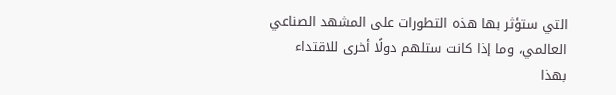التي ستؤثر بها هذه التطورات على المشهد الصناعي العالمي، وما إذا كانت ستلهم دولًا أخرى للاقتداء بهذا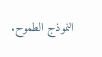النموذج الطموح.